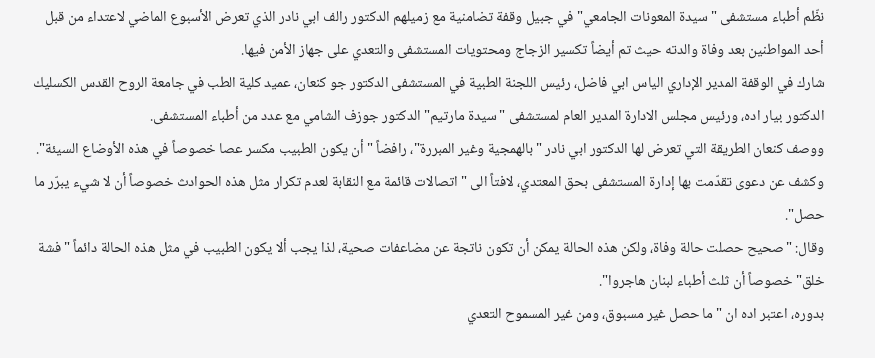نظّم أطباء مستشفى "سيدة المعونات الجامعي" في جبيل وقفة تضامنية مع زميلهم الدكتور رالف ابي نادر الذي تعرض الأسبوع الماضي لاعتداء من قبل أحد المواطنين بعد وفاة والدته حيث تم أيضاً تكسير الزجاج ومحتويات المستشفى والتعدي على جهاز الأمن فيها.
شارك في الوقفة المدير الإداري الياس ابي فاضل، رئيس اللجنة الطبية في المستشفى الدكتور جو كنعان، عميد كلية الطب في جامعة الروح القدس الكسليك الدكتور بيار اده، ورئيس مجلس الادارة المدير العام لمستشفى "سيدة مارتيم" الدكتور جوزف الشامي مع عدد من أطباء المستشفى.
ووصف كنعان الطريقة التي تعرض لها الدكتور ابي نادر "بالهمجية وغير المبررة"، رافضاً "أن يكون الطبيب مكسر عصا خصوصاً في هذه الأوضاع السيئة".
وكشف عن دعوى تقدّمت بها إدارة المستشفى بحق المعتدي، لافتاً الى "اتصالات قائمة مع النقابة لعدم تكرار مثل هذه الحوادث خصوصاً أن لا شيء يبرّر ما حصل".
وقال: "صحيح حصلت حالة وفاة، ولكن هذه الحالة يمكن أن تكون ناتجة عن مضاعفات صحية، لذا يجب ألا يكون الطبيب في مثل هذه الحالة دائماً "فشة خلق" خصوصاً أن ثلث أطباء لبنان هاجروا".
بدوره، اعتبر اده ان "ما حصل غير مسبوق، ومن غير المسموح التعدي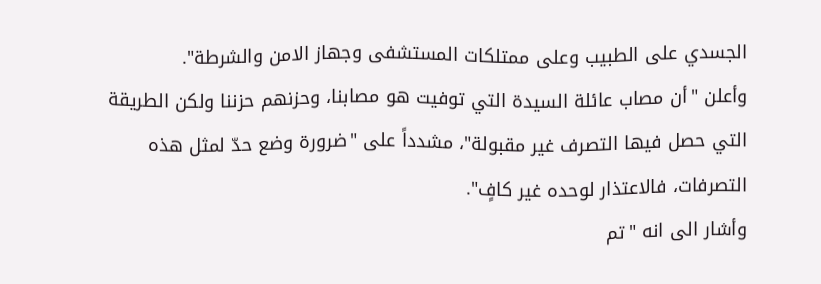الجسدي على الطبيب وعلى ممتلكات المستشفى وجهاز الامن والشرطة".
وأعلن "أن مصاب عائلة السيدة التي توفيت هو مصابنا، وحزنهم حزننا ولكن الطريقة التي حصل فيها التصرف غير مقبولة"، مشدداً على "ضرورة وضع حدّ لمثل هذه التصرفات، فالاعتذار لوحده غير كافٍ".
وأشار الى انه "تم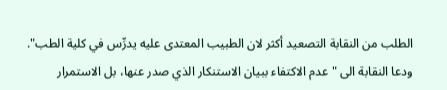الطلب من النقابة التصعيد أكثر لان الطبيب المعتدى عليه يدرِّس في كلية الطب".
ودعا النقابة الى "عدم الاكتفاء ببيان الاستنكار الذي صدر عنها، بل الاستمرار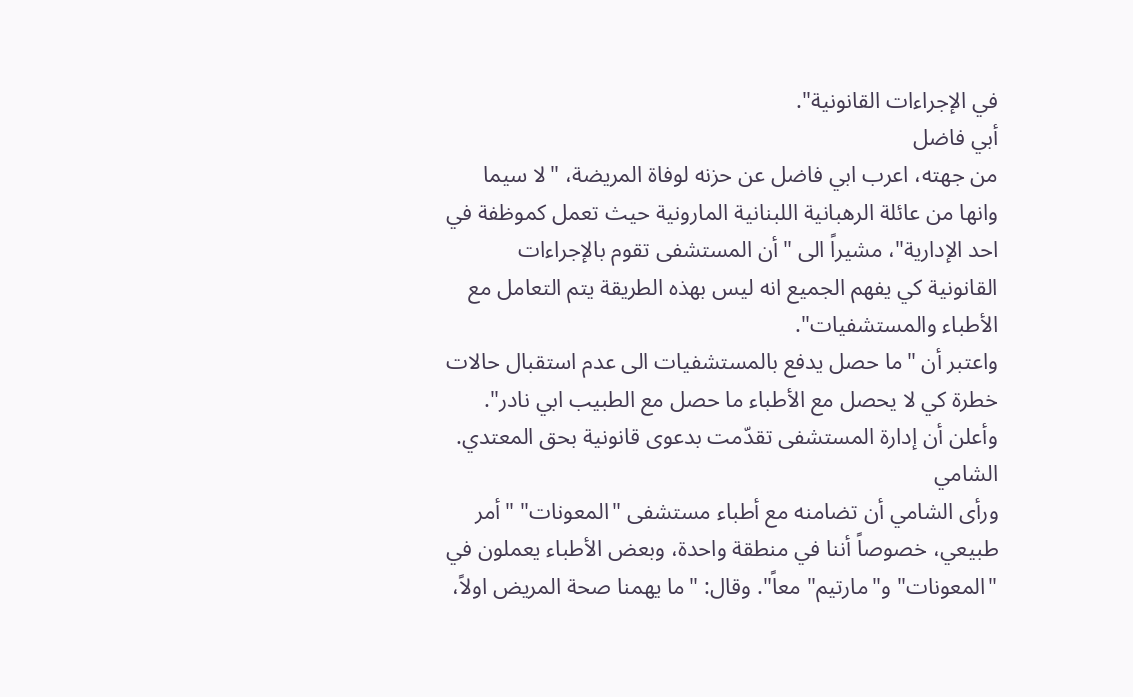في الإجراءات القانونية".
أبي فاضل
من جهته، اعرب ابي فاضل عن حزنه لوفاة المريضة، "لا سيما وانها من عائلة الرهبانية اللبنانية المارونية حيث تعمل كموظفة في احد الإدارية"، مشيراً الى "أن المستشفى تقوم بالإجراءات القانونية كي يفهم الجميع انه ليس بهذه الطريقة يتم التعامل مع الأطباء والمستشفيات".
واعتبر أن "ما حصل يدفع بالمستشفيات الى عدم استقبال حالات خطرة كي لا يحصل مع الأطباء ما حصل مع الطبيب ابي نادر". وأعلن أن إدارة المستشفى تقدّمت بدعوى قانونية بحق المعتدي.
الشامي
ورأى الشامي أن تضامنه مع أطباء مستشفى "المعونات" "أمر طبيعي، خصوصاً أننا في منطقة واحدة، وبعض الأطباء يعملون في "المعونات" و"مارتيم" معاً". وقال: "ما يهمنا صحة المريض اولاً،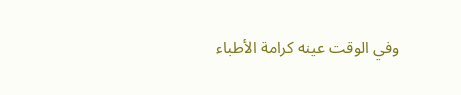وفي الوقت عينه كرامة الأطباء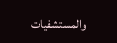والمستشفيات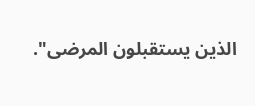الذين يستقبلون المرضى".